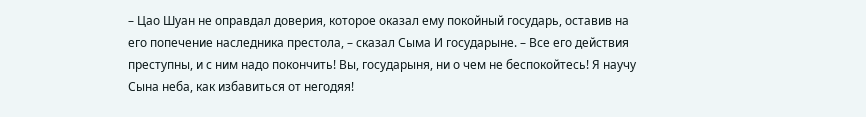– Цао Шуан не оправдал доверия, которое оказал ему покойный государь, оставив на его попечение наследника престола, – сказал Сыма И государыне. – Все его действия преступны, и с ним надо покончить! Вы, государыня, ни о чем не беспокойтесь! Я научу Сына неба, как избавиться от негодяя!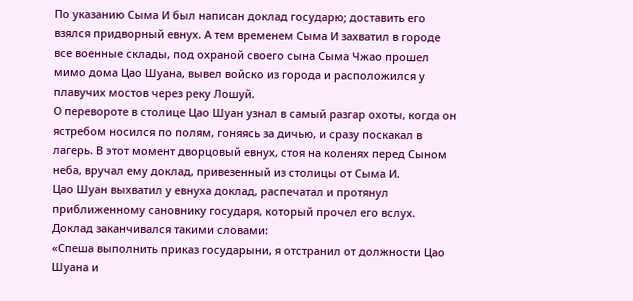По указанию Сыма И был написан доклад государю; доставить его взялся придворный евнух. А тем временем Сыма И захватил в городе все военные склады, под охраной своего сына Сыма Чжао прошел мимо дома Цао Шуана, вывел войско из города и расположился у плавучих мостов через реку Лошуй.
О перевороте в столице Цао Шуан узнал в самый разгар охоты, когда он ястребом носился по полям, гоняясь за дичью, и сразу поскакал в лагерь. В этот момент дворцовый евнух, стоя на коленях перед Сыном неба, вручал ему доклад, привезенный из столицы от Сыма И.
Цао Шуан выхватил у евнуха доклад, распечатал и протянул приближенному сановнику государя, который прочел его вслух.
Доклад заканчивался такими словами:
«Спеша выполнить приказ государыни, я отстранил от должности Цао Шуана и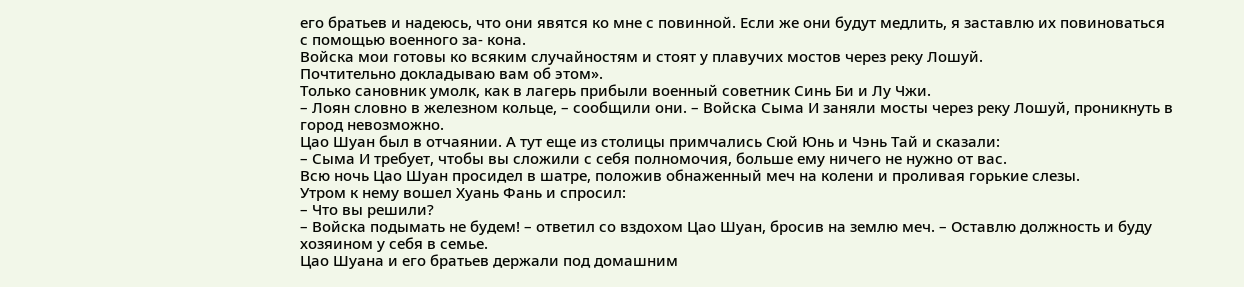его братьев и надеюсь, что они явятся ко мне с повинной. Если же они будут медлить, я заставлю их повиноваться с помощью военного за- кона.
Войска мои готовы ко всяким случайностям и стоят у плавучих мостов через реку Лошуй.
Почтительно докладываю вам об этом».
Только сановник умолк, как в лагерь прибыли военный советник Синь Би и Лу Чжи.
– Лоян словно в железном кольце, – сообщили они. – Войска Сыма И заняли мосты через реку Лошуй, проникнуть в город невозможно.
Цао Шуан был в отчаянии. А тут еще из столицы примчались Сюй Юнь и Чэнь Тай и сказали:
– Сыма И требует, чтобы вы сложили с себя полномочия, больше ему ничего не нужно от вас.
Всю ночь Цао Шуан просидел в шатре, положив обнаженный меч на колени и проливая горькие слезы.
Утром к нему вошел Хуань Фань и спросил:
– Что вы решили?
– Войска подымать не будем! – ответил со вздохом Цао Шуан, бросив на землю меч. – Оставлю должность и буду хозяином у себя в семье.
Цао Шуана и его братьев держали под домашним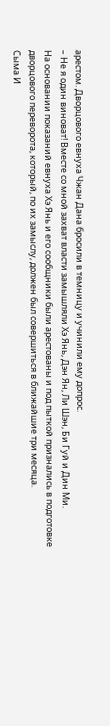арестом. Дворцового евнуха Чжан Дана бросили в темницу и учинили ему допрос.
– Не я один виноват! Вместе со мной захват власти замышляли Хэ Янь, Дэн Ян, Ли Шэн, Би Гуй и Дин Ми.
На основании показаний евнуха Хэ Янь и его сообщники были арестованы и под пыткой признались в подготовке дворцового переворота, который, по их замыслу, должен был совершиться в ближайшие три месяца.
Сыма И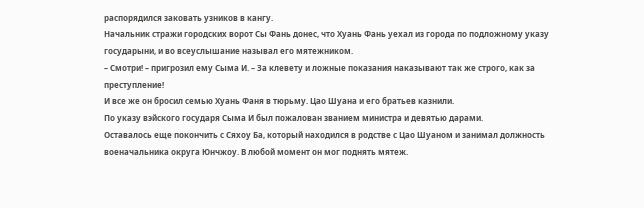распорядился заковать узников в кангу.
Начальник стражи городских ворот Сы Фань донес, что Хуань Фань уехал из города по подложному указу государыни, и во всеуслышание называл его мятежником.
– Смотри! – пригрозил ему Сыма И. – За клевету и ложные показания наказывают так же строго, как за преступление!
И все же он бросил семью Хуань Фаня в тюрьму. Цао Шуана и его братьев казнили.
По указу вэйского государя Сыма И был пожалован званием министра и девятью дарами.
Оставалось еще покончить с Сяхоу Ба, который находился в родстве с Цао Шуаном и занимал должность военачальника округа Юнчжоу. В любой момент он мог поднять мятеж.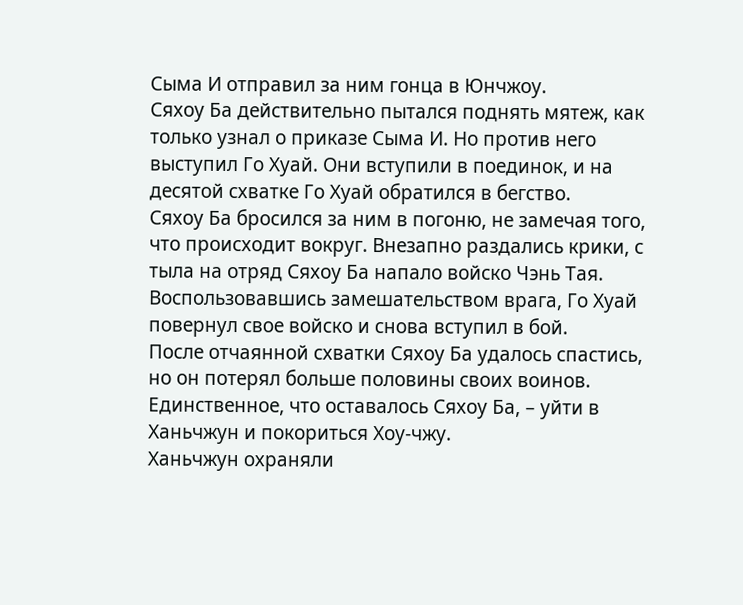Сыма И отправил за ним гонца в Юнчжоу.
Сяхоу Ба действительно пытался поднять мятеж, как только узнал о приказе Сыма И. Но против него выступил Го Хуай. Они вступили в поединок, и на десятой схватке Го Хуай обратился в бегство.
Сяхоу Ба бросился за ним в погоню, не замечая того, что происходит вокруг. Внезапно раздались крики, с тыла на отряд Сяхоу Ба напало войско Чэнь Тая. Воспользовавшись замешательством врага, Го Хуай повернул свое войско и снова вступил в бой.
После отчаянной схватки Сяхоу Ба удалось спастись, но он потерял больше половины своих воинов. Единственное, что оставалось Сяхоу Ба, – уйти в Ханьчжун и покориться Хоу-чжу.
Ханьчжун охраняли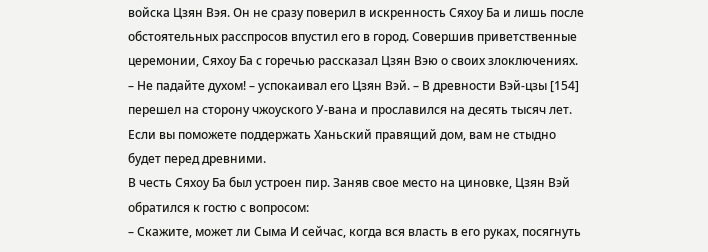войска Цзян Вэя. Он не сразу поверил в искренность Сяхоу Ба и лишь после обстоятельных расспросов впустил его в город. Совершив приветственные церемонии, Сяхоу Ба с горечью рассказал Цзян Вэю о своих злоключениях.
– Не падайте духом! – успокаивал его Цзян Вэй. – В древности Вэй-цзы [154] перешел на сторону чжоуского У-вана и прославился на десять тысяч лет. Если вы поможете поддержать Ханьский правящий дом, вам не стыдно будет перед древними.
В честь Сяхоу Ба был устроен пир. Заняв свое место на циновке, Цзян Вэй обратился к гостю с вопросом:
– Скажите, может ли Сыма И сейчас, когда вся власть в его руках, посягнуть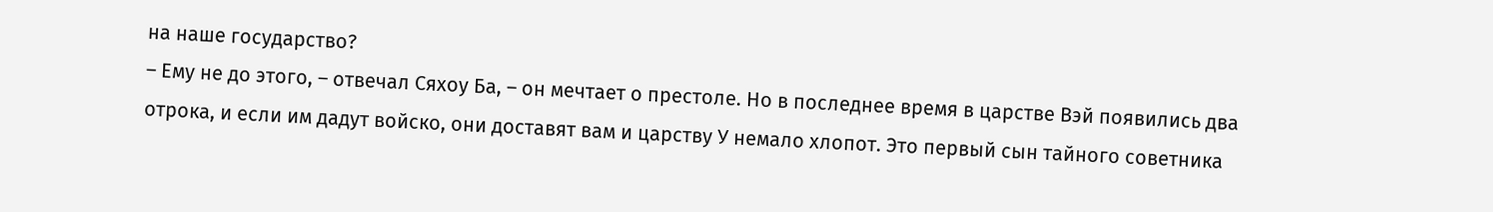на наше государство?
– Ему не до этого, – отвечал Сяхоу Ба, – он мечтает о престоле. Но в последнее время в царстве Вэй появились два отрока, и если им дадут войско, они доставят вам и царству У немало хлопот. Это первый сын тайного советника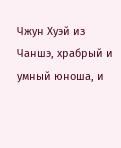Чжун Хуэй из Чаншэ, храбрый и умный юноша, и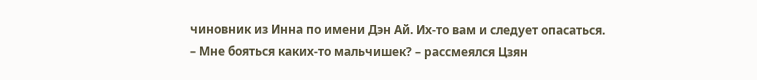чиновник из Инна по имени Дэн Ай. Их-то вам и следует опасаться.
– Мне бояться каких-то мальчишек? – рассмеялся Цзян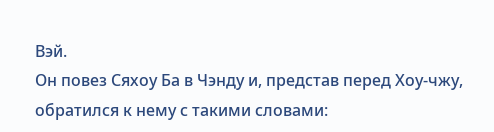Вэй.
Он повез Сяхоу Ба в Чэнду и, представ перед Хоу-чжу, обратился к нему с такими словами: